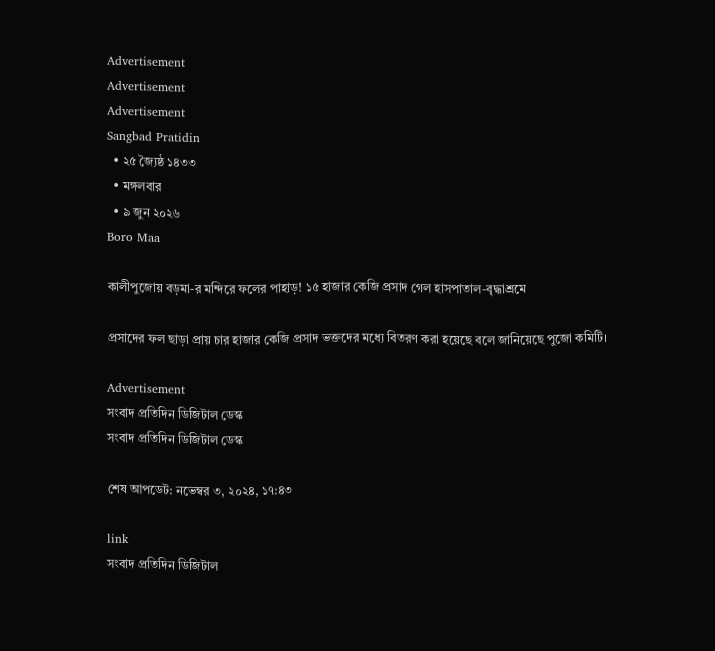Advertisement
Advertisement
Advertisement
Sangbad Pratidin
  • ২৫ জ্যৈষ্ঠ ১৪৩৩
  • মঙ্গলবার
  • ৯ জুন ২০২৬
Boro Maa

কালীপুজোয় বড়মা-র মন্দিরে ফলের পাহাড়! ১৫ হাজার কেজি প্রসাদ গেল হাসপাতাল-বৃদ্ধাশ্রমে

প্রসাদের ফল ছাড়া প্রায় চার হাজার কেজি প্রসাদ ভক্তদের মধ্যে বিতরণ করা হয়েছে বলে জানিয়েছে পুজো কমিটি।

Advertisement
সংবাদ প্রতিদিন ডিজিটাল ডেস্ক
সংবাদ প্রতিদিন ডিজিটাল ডেস্ক

শেষ আপডেট: নভেম্বর ৩, ২০২৪, ১৭:৪৩

link
সংবাদ প্রতিদিন ডিজিটাল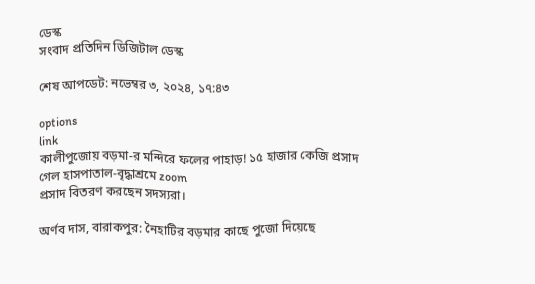ডেস্ক
সংবাদ প্রতিদিন ডিজিটাল ডেস্ক

শেষ আপডেট: নভেম্বর ৩, ২০২৪, ১৭:৪৩

options
link
কালীপুজোয় বড়মা-র মন্দিরে ফলের পাহাড়! ১৫ হাজার কেজি প্রসাদ গেল হাসপাতাল-বৃদ্ধাশ্রমে zoom
প্রসাদ বিতরণ করছেন সদস্যরা।

অর্ণব দাস, বারাকপুর: নৈহাটির বড়মার কাছে পুজো দিয়েছে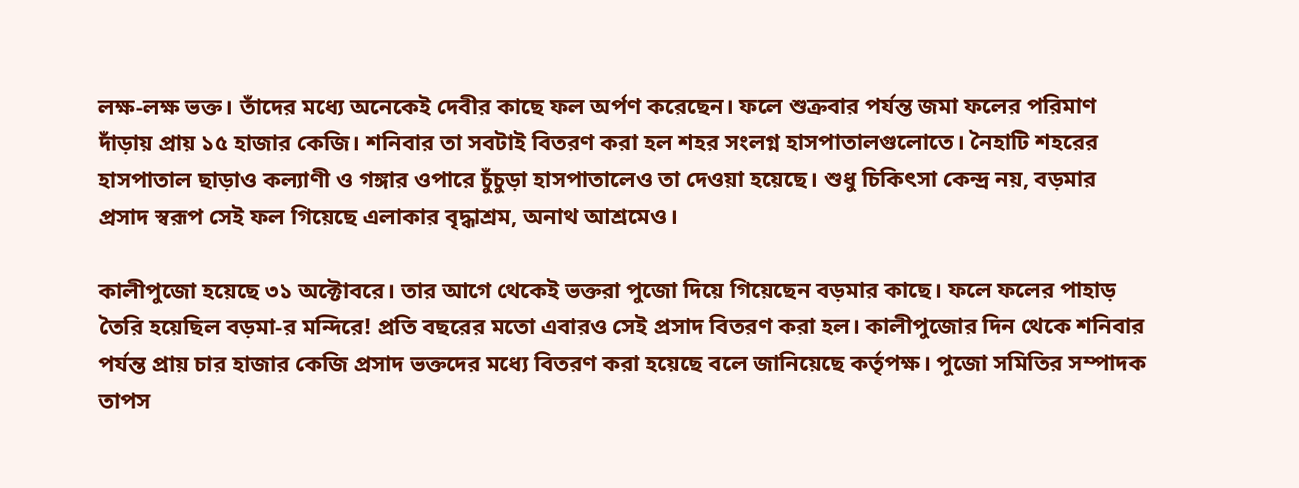লক্ষ-লক্ষ ভক্ত। তাঁদের মধ্যে অনেকেই দেবীর কাছে ফল অর্পণ করেছেন। ফলে শুক্রবার পর্যন্ত জমা ফলের পরিমাণ দাঁড়ায় প্রায় ১৫ হাজার কেজি। শনিবার তা সবটাই বিতরণ করা হল শহর সংলগ্ন হাসপাতালগুলোতে। নৈহাটি শহরের হাসপাতাল ছাড়াও কল্যাণী ও গঙ্গার ওপারে চুঁচুড়া হাসপাতালেও তা দেওয়া হয়েছে। শুধু চিকিৎসা কেন্দ্র নয়, বড়মার প্রসাদ স্বরূপ সেই ফল গিয়েছে এলাকার বৃদ্ধাশ্রম, অনাথ আশ্রমেও।

কালীপুজো হয়েছে ৩১ অক্টোবরে। তার আগে থেকেই ভক্তরা পুজো দিয়ে গিয়েছেন বড়মার কাছে। ফলে ফলের পাহাড় তৈরি হয়েছিল বড়মা-র মন্দিরে! প্রতি বছরের মতো এবারও সেই প্রসাদ বিতরণ করা হল। কালীপুজোর দিন থেকে শনিবার পর্যন্ত প্রায় চার হাজার কেজি প্রসাদ ভক্তদের মধ্যে বিতরণ করা হয়েছে বলে জানিয়েছে কর্তৃপক্ষ। পুজো সমিতির সম্পাদক তাপস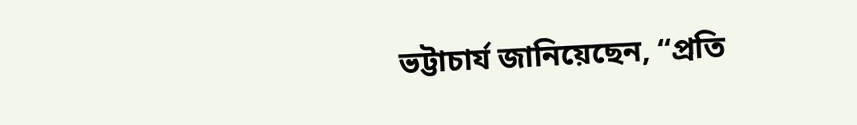ভট্টাচার্য জানিয়েছেন, “প্রতি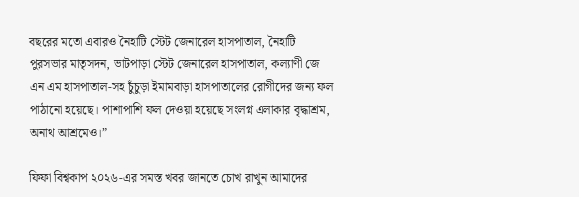বছরের মতো এবারও নৈহাটি স্টেট জেনারেল হাসপাতাল, নৈহাটি পুরসভার মাতৃসদন, ভাটপাড়া স্টেট জেনারেল হাসপাতাল, কল্যাণী জে এন এম হাসপাতাল-সহ চুঁচুড়া ইমামবাড়া হাসপাতালের রোগীদের জন্য ফল পাঠানো হয়েছে। পাশাপাশি ফল দেওয়া হয়েছে সংলগ্ন এলাকার বৃদ্ধাশ্রম, অনাথ আশ্রমেও।”

ফিফা বিশ্বকাপ ২০২৬-এর সমস্ত খবর জানতে চোখ রাখুন আমাদের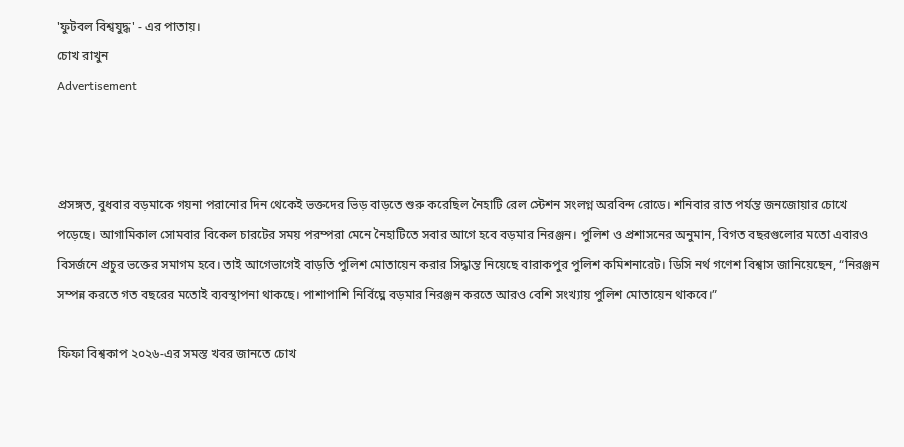'ফুটবল বিশ্বযুদ্ধ' - এর পাতায়।
চোখ রাখুন
Advertisement



প্রসঙ্গত, বুধবার বড়মাকে গয়না পরানোর দিন থেকেই ভক্তদের ভিড় বাড়তে শুরু করেছিল নৈহাটি রেল স্টেশন সংলগ্ন অরবিন্দ রোডে। শনিবার রাত পর্যন্ত জনজোয়ার চোখে পড়েছে। আগামিকাল সোমবার বিকেল চারটের সময় পরম্পরা মেনে নৈহাটিতে সবার আগে হবে বড়মার নিরঞ্জন। পুলিশ ও প্রশাসনের অনুমান, বিগত বছরগুলোর মতো এবারও বিসর্জনে প্রচুর ভক্তের সমাগম হবে। তাই আগেভাগেই বাড়তি পুলিশ মোতায়েন করার সিদ্ধান্ত নিয়েছে বারাকপুর পুলিশ কমিশনারেট। ডিসি নর্থ গণেশ বিশ্বাস জানিয়েছেন, “নিরঞ্জন সম্পন্ন করতে গত বছরের মতোই ব্যবস্থাপনা থাকছে। পাশাপাশি নির্বিঘ্নে বড়মার নিরঞ্জন করতে আরও বেশি সংখ্যায় পুলিশ মোতায়েন থাকবে।”

ফিফা বিশ্বকাপ ২০২৬-এর সমস্ত খবর জানতে চোখ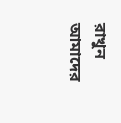রাখুন আমাদের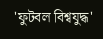'ফুটবল বিশ্বযুদ্ধ'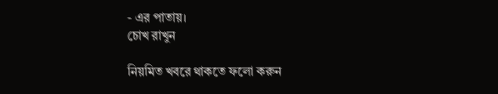- এর পাতায়।
চোখ রাখুন

নিয়মিত খবরে থাকতে ফলো করুন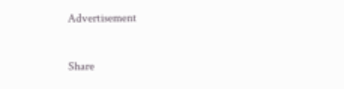Advertisement

Share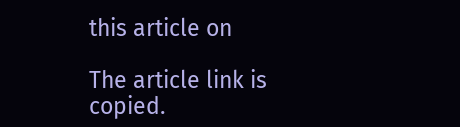this article on

The article link is copied.